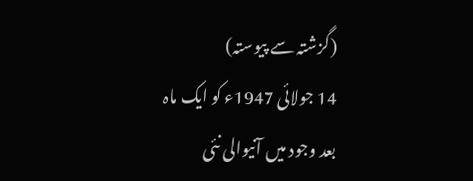(گزشتہ سے پیوستہ)
14 جولائی 1947ء کو ایک ماہ بعد وجود میں آنیوالی نئی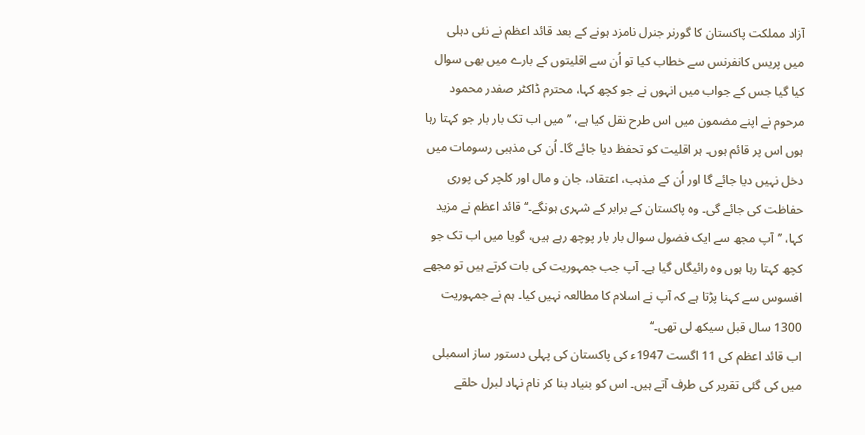آزاد مملکت پاکستان کا گورنر جنرل نامزد ہونے کے بعد قائد اعظم نے نئی دہلی میں پریس کانفرنس سے خطاب کیا تو اُن سے اقلیتوں کے بارے میں بھی سوال کیا گیا جس کے جواب میں انہوں نے جو کچھ کہا، محترم ڈاکٹر صفدر محمود مرحوم نے اپنے مضمون میں اس طرح نقل کیا ہے، ’’میں اب تک بار بار جو کہتا رہا ہوں اس پر قائم ہوں۔ ہر اقلیت کو تحفظ دیا جائے گا۔ اُن کی مذہبی رسومات میں دخل نہیں دیا جائے گا اور اُن کے مذہب، اعتقاد، جان و مال اور کلچر کی پوری حفاظت کی جائے گی۔ وہ پاکستان کے برابر کے شہری ہونگے۔‘‘ قائد اعظم نے مزید کہا، ’’آپ مجھ سے ایک فضول سوال بار بار پوچھ رہے ہیں، گویا میں اب تک جو کچھ کہتا رہا ہوں وہ رائیگاں گیا ہے۔ آپ جب جمہوریت کی بات کرتے ہیں تو مجھے افسوس سے کہنا پڑتا ہے کہ آپ نے اسلام کا مطالعہ نہیں کیا۔ ہم نے جمہوریت 1300 سال قبل سیکھ لی تھی۔‘‘
اب قائد اعظم کی 11 اگست 1947ء کی پاکستان کی پہلی دستور ساز اسمبلی میں کی گئی تقریر کی طرف آتے ہیں۔ اس کو بنیاد بنا کر نام نہاد لبرل حلقے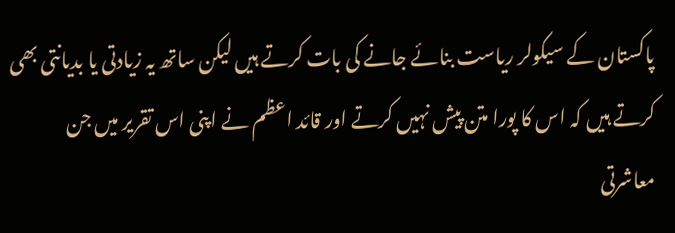پاکستان کے سیکولر ریاست بنائے جانے کی بات کرتے ہیں لیکن ساتھ یہ زیادتی یا بدیانتی بھی کرتے ہیں کہ اس کا پورا متن پیش نہیں کرتے اور قائد اعظم نے اپنی اس تقریر میں جن معاشرتی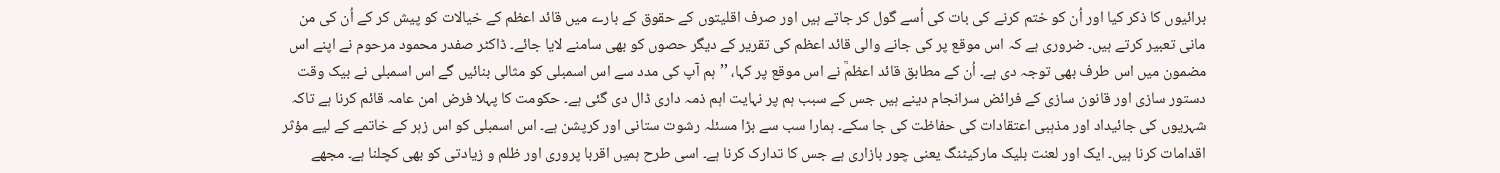برائیوں کا ذکر کیا اور اُن کو ختم کرنے کی بات کی اُسے گول کر جاتے ہیں اور صرف اقلیتوں کے حقوق کے بارے میں قائد اعظم کے خیالات کو پیش کر کے اُن کی من مانی تعبیر کرتے ہیں۔ ضروری ہے کہ اس موقع پر کی جانے والی قائد اعظم کی تقریر کے دیگر حصوں کو بھی سامنے لایا جائے۔ ڈاکٹر صفدر محمود مرحوم نے اپنے اس مضمون میں اس طرف بھی توجہ دی ہے۔ اُن کے مطابق قائد اعظمؒ نے اس موقع پر کہا، ’’ہم آپ کی مدد سے اس اسمبلی کو مثالی بنائیں گے اس اسمبلی نے بیک وقت دستور سازی اور قانون سازی کے فرائض سرانجام دینے ہیں جس کے سبب ہم پر نہایت اہم ذمہ داری ڈال دی گئی ہے۔ حکومت کا پہلا فرض امن عامہ قائم کرنا ہے تاکہ شہریوں کی جائیداد اور مذہبی اعتقادات کی حفاظت کی جا سکے۔ ہمارا سب سے بڑا مسئلہ رشوت ستانی اور کرپشن ہے۔ اس اسمبلی کو اس زہر کے خاتمے کے لیے مؤثر اقدامات کرنا ہیں۔ ایک اور لعنت بلیک مارکیٹنگ یعنی چور بازاری ہے جس کا تدارک کرنا ہے۔ اسی طرح ہمیں اقربا پروری اور ظلم و زیادتی کو بھی کچلنا ہے۔ مجھے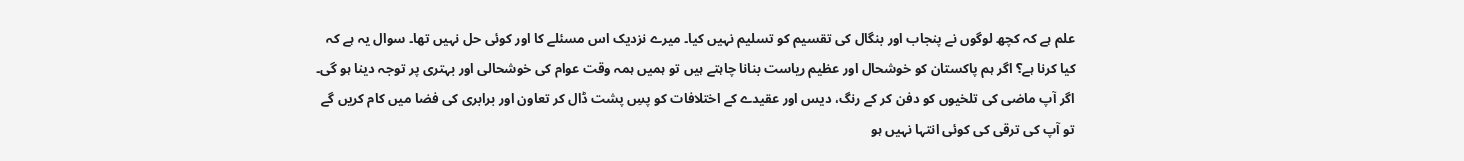علم ہے کہ کچھ لوگوں نے پنجاب اور بنگال کی تقسیم کو تسلیم نہیں کیا۔ میرے نزدیک اس مسئلے کا اور کوئی حل نہیں تھا۔ سوال یہ ہے کہ کیا کرنا ہے؟ اگر ہم پاکستان کو خوشحال اور عظیم ریاست بنانا چاہتے ہیں تو ہمیں ہمہ وقت عوام کی خوشحالی اور بہتری پر توجہ دینا ہو گی۔ اگر آپ ماضی کی تلخیوں کو دفن کر کے رنگ، دیس اور عقیدے کے اختلافات کو پسِ پشت ڈال کر تعاون اور برابری کی فضا میں کام کریں گے تو آپ کی ترقی کی کوئی انتہا نہیں ہو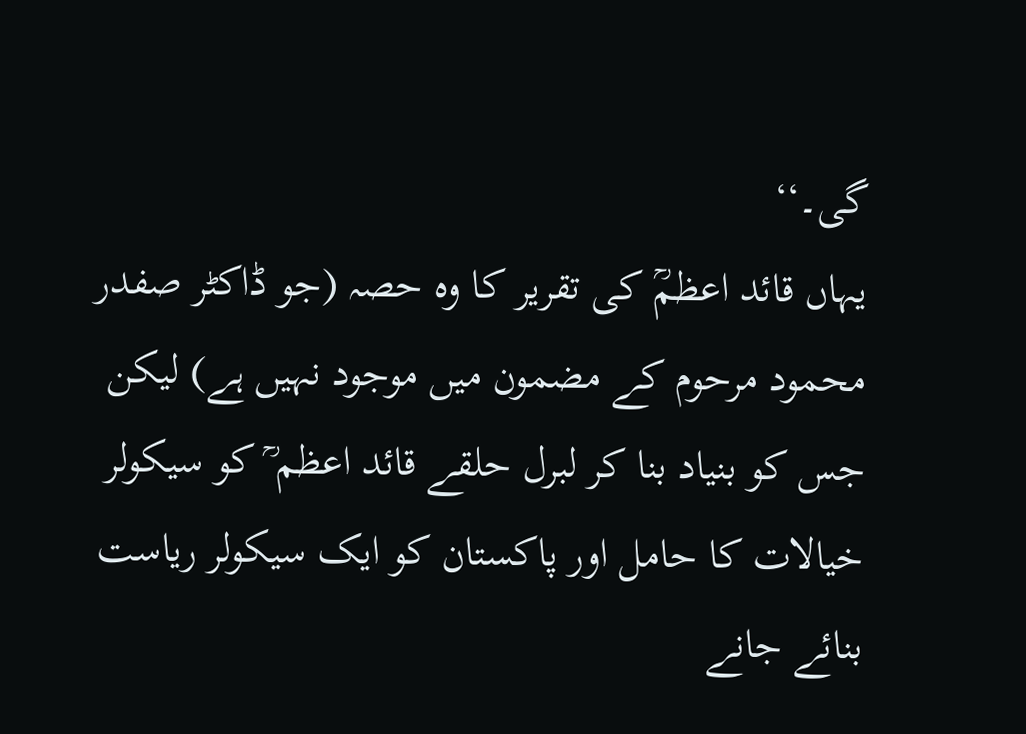گی۔‘‘
یہاں قائد اعظمؒ کی تقریر کا وہ حصہ (جو ڈاکٹر صفدر محمود مرحوم کے مضمون میں موجود نہیں ہے) لیکن جس کو بنیاد بنا کر لبرل حلقے قائد اعظم ؒ کو سیکولر خیالات کا حامل اور پاکستان کو ایک سیکولر ریاست بنائے جانے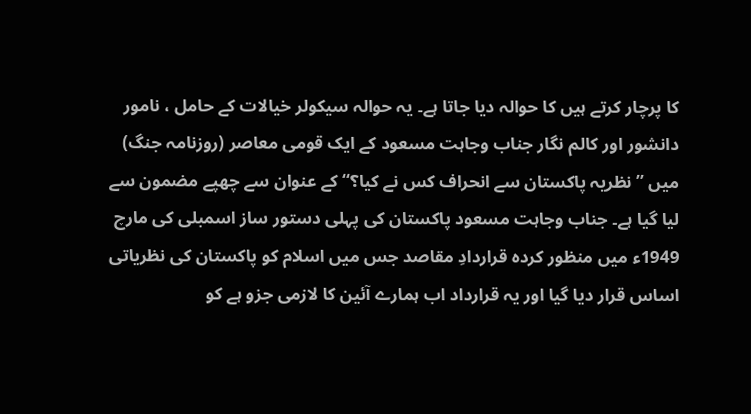کا پرچار کرتے ہیں کا حوالہ دیا جاتا ہے۔ یہ حوالہ سیکولر خیالات کے حامل ، نامور دانشور اور کالم نگار جناب وجاہت مسعود کے ایک قومی معاصر (روزنامہ جنگ) میں ’’نظریہ پاکستان سے انحراف کس نے کیا؟‘‘ کے عنوان سے چھپے مضمون سے لیا گیا ہے۔ جناب وجاہت مسعود پاکستان کی پہلی دستور ساز اسمبلی کی مارچ 1949ء میں منظور کردہ قراردادِ مقاصد جس میں اسلام کو پاکستان کی نظریاتی اساس قرار دیا گیا اور یہ قرارداد اب ہمارے آئین کا لازمی جزو ہے کو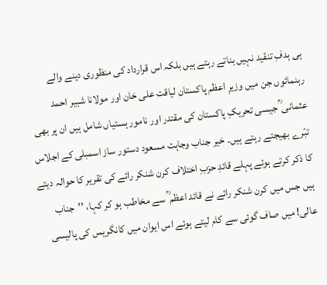ہی ہدفِ تنقید نہیں بناتے رہتے ہیں بلکہ اس قرارداد کی منظوری دینے والے رہنمائوں جن میں وزیرِ اعظم پاکستان لیاقت علی خان اور مولانا شبیر احمد عثمانی ؒ جیسی تحریکِ پاکستان کی مقتدر اور نامور ہستیاں شامل ہیں ان پر بھی تبّرے بھیجتے رہتے ہیں۔ خیر جناب وجاہت مسعود دستور ساز اسمبلی کے اجلاس کا ذکر کرتے ہوئے پہلے قائدِ حزبِ اختلاف کرن شنکر رائے کی تقریر کا حوالہ دیتے ہیں جس میں کرن شنکر رائے نے قائد اعظم ؒ سے مخاطب ہو کر کہا، ’’جناب عالی! میں صاف گوئی سے کام لیتے ہوئے اس ایوان میں کانگریس کی پالیسی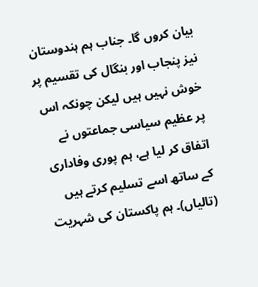بیان کروں گا۔ جناب ہم ہندوستان نیز پنجاب اور بنگال کی تقسیم پر خوش نہیں ہیں لیکن چونکہ اس پر عظیم سیاسی جماعتوں نے اتفاق کر لیا ہے، ہم پوری وفاداری کے ساتھ اسے تسلیم کرتے ہیں (تالیاں)۔ ہم پاکستان کی شہریت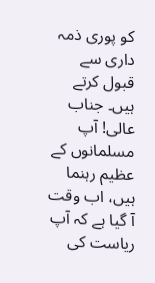کو پوری ذمہ داری سے قبول کرتے ہیں۔ جناب عالی! آپ مسلمانوں کے عظیم رہنما ہیں، اب وقت آ گیا ہے کہ آپ ریاست کی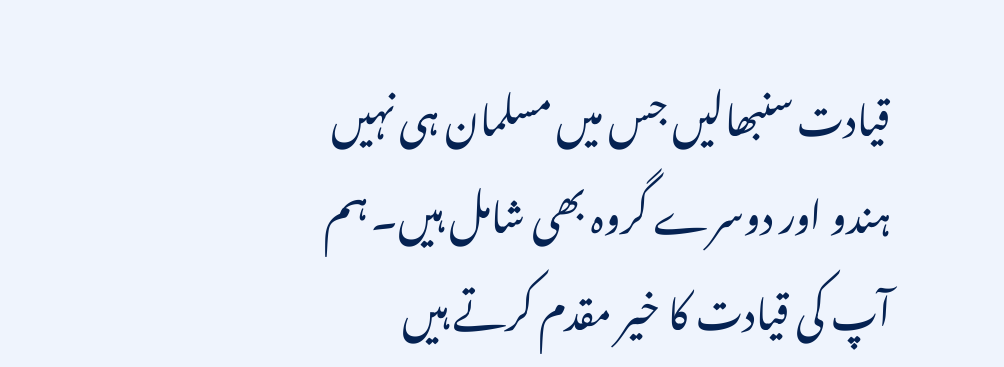قیادت سنبھالیں جس میں مسلمان ہی نہیں ہندو اور دوسرے گروہ بھی شامل ہیں۔ ہم آپ کی قیادت کا خیر مقدم کرتے ہیں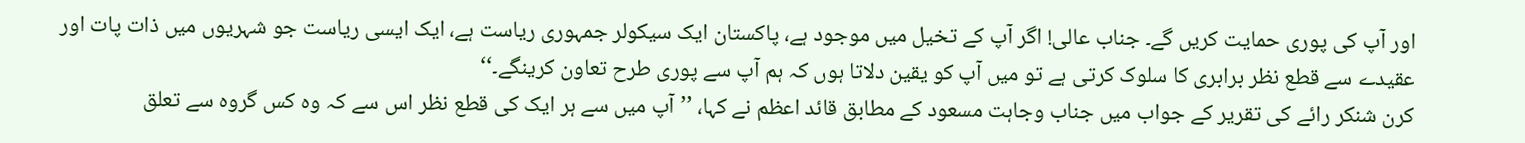اور آپ کی پوری حمایت کریں گے۔ جناب عالی! اگر آپ کے تخیل میں موجود ہے، پاکستان ایک سیکولر جمہوری ریاست ہے، ایک ایسی ریاست جو شہریوں میں ذات پات اور عقیدے سے قطع نظر برابری کا سلوک کرتی ہے تو میں آپ کو یقین دلاتا ہوں کہ ہم آپ سے پوری طرح تعاون کرینگے۔‘‘
کرن شنکر رائے کی تقریر کے جواب میں جناب وجاہت مسعود کے مطابق قائد اعظم نے کہا، ’’آپ میں سے ہر ایک کی قطع نظر اس سے کہ وہ کس گروہ سے تعلق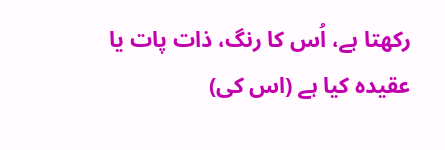رکھتا ہے، اُس کا رنگ، ذات پات یا عقیدہ کیا ہے (اس کی)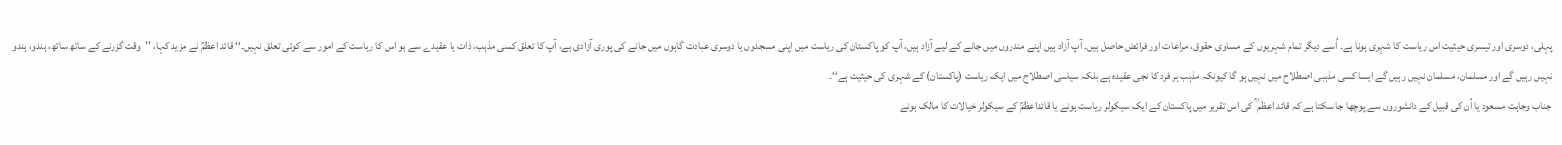پہلی، دوسری اور تیسری حیثیت اس ریاست کا شہری ہونا ہے۔ اُسے دیگر تمام شہریوں کے مساوی حقوق، مراعات اور فرائض حاصل ہیں۔ آپ آزاد ہیں اپنے مندروں میں جانے کے لیے آزاد ہیں، آپ کو پاکستان کی ریاست میں اپنی مسجدوں یا دوسری عبادت گاہوں میں جانے کی پوری آزادی ہے، آپ کا تعلق کسی مذہب، ذات یا عقیدے سے ہو اس کا ریاست کے امور سے کوئی تعلق نہیں۔‘‘ قائد اعظمؒ نے مزید کہا، ’’وقت گزرنے کے ساتھ ساتھ، ہندو، ہندو نہیں رہیں گے اور مسلمان، مسلمان نہیں رہیں گے ایسا کسی مذہبی اصطلاح میں نہیں ہو گا کیونکہ مذہب ہر فرد کا نجی عقیدہ ہے بلکہ سیاسی اصطلاح میں ایک ریاست (پاکستان) کے شہری کی حیثیت ہے‘‘۔
جناب وجاہت مسعود یا اُن کی قبیل کے دانشوروں سے پوچھا جا سکتا ہے کہ قائد اعظم ؒ کی اس تقریر میں پاکستان کے ایک سیکولر ریاست ہونے یا قائداعظمؒ کے سیکولر خیالات کا مالک ہونے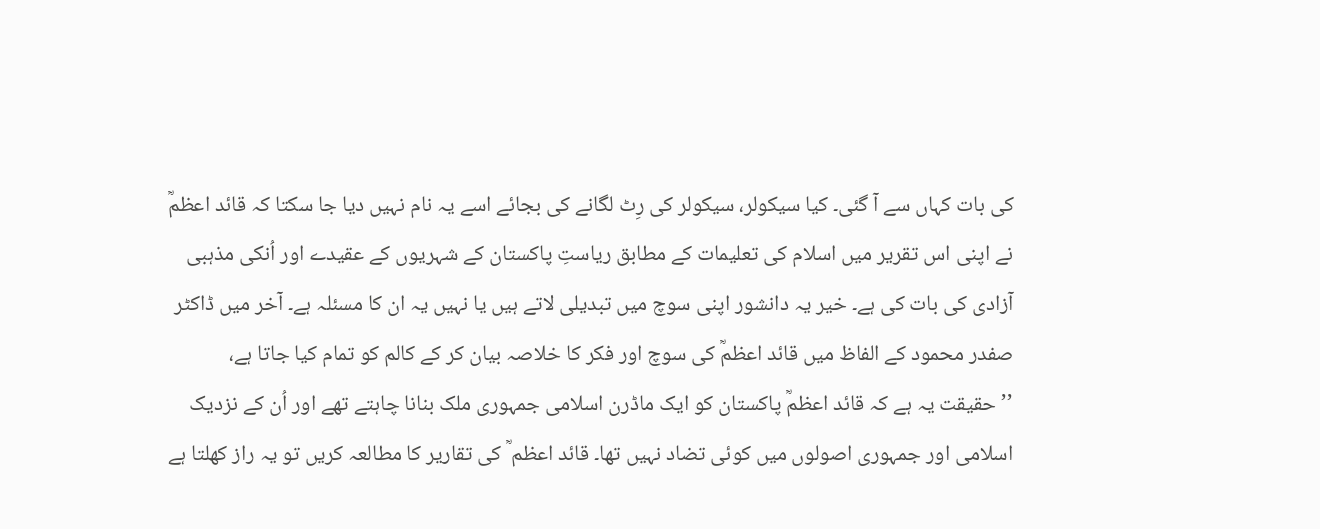کی بات کہاں سے آ گئی۔ کیا سیکولر، سیکولر کی رِٹ لگانے کی بجائے اسے یہ نام نہیں دیا جا سکتا کہ قائد اعظمؒ نے اپنی اس تقریر میں اسلام کی تعلیمات کے مطابق ریاستِ پاکستان کے شہریوں کے عقیدے اور اُنکی مذہبی آزادی کی بات کی ہے۔ خیر یہ دانشور اپنی سوچ میں تبدیلی لاتے ہیں یا نہیں یہ ان کا مسئلہ ہے۔ آخر میں ڈاکٹر صفدر محمود کے الفاظ میں قائد اعظمؒ کی سوچ اور فکر کا خلاصہ بیان کر کے کالم کو تمام کیا جاتا ہے، ’’حقیقت یہ ہے کہ قائد اعظمؒ پاکستان کو ایک ماڈرن اسلامی جمہوری ملک بنانا چاہتے تھے اور اُن کے نزدیک اسلامی اور جمہوری اصولوں میں کوئی تضاد نہیں تھا۔ قائد اعظم ؒ کی تقاریر کا مطالعہ کریں تو یہ راز کھلتا ہے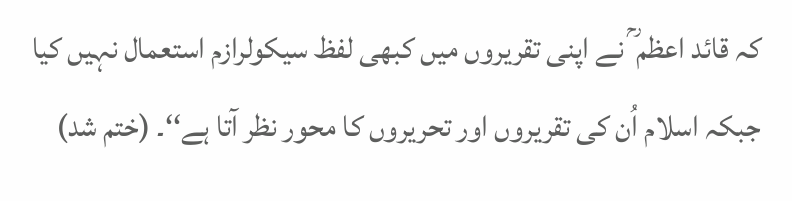کہ قائد اعظم ؒ نے اپنی تقریروں میں کبھی لفظ سیکولرازم استعمال نہیں کیا جبکہ اسلام اُن کی تقریروں اور تحریروں کا محور نظر آتا ہے‘‘۔ (ختم شد)